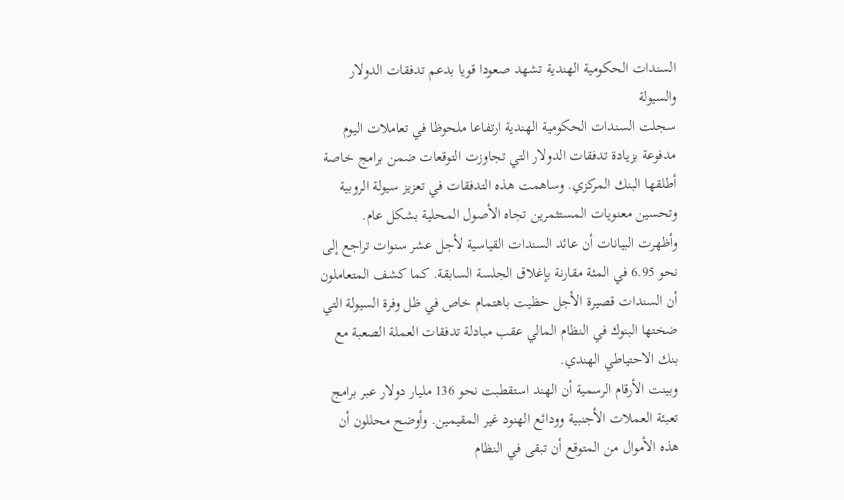السندات الحكومية الهندية تشهد صعودا قويا بدعم تدفقات الدولار والسيولة
سجلت السندات الحكومية الهندية ارتفاعا ملحوظا في تعاملات اليوم مدفوعة بزيادة تدفقات الدولار التي تجاوزت التوقعات ضمن برامج خاصة أطلقها البنك المركزي. وساهمت هذه التدفقات في تعزيز سيولة الروبية وتحسين معنويات المستثمرين تجاه الأصول المحلية بشكل عام.
وأظهرت البيانات أن عائد السندات القياسية لأجل عشر سنوات تراجع إلى نحو 6.95 في المئة مقارنة بإغلاق الجلسة السابقة. كما كشف المتعاملون أن السندات قصيرة الأجل حظيت باهتمام خاص في ظل وفرة السيولة التي ضختها البنوك في النظام المالي عقب مبادلة تدفقات العملة الصعبة مع بنك الاحتياطي الهندي.
وبينت الأرقام الرسمية أن الهند استقطبت نحو 136 مليار دولار عبر برامج تعبئة العملات الأجنبية وودائع الهنود غير المقيمين. وأوضح محللون أن هذه الأموال من المتوقع أن تبقى في النظام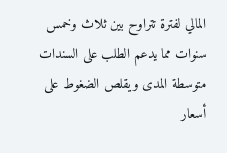المالي لفترة تتراوح بين ثلاث وخمس سنوات مما يدعم الطلب على السندات متوسطة المدى ويقلص الضغوط على أسعار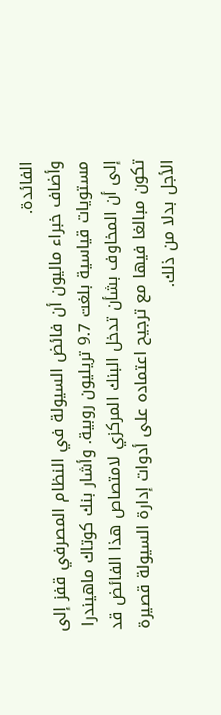الفائدة.
وأضاف خبراء ماليون أن فائض السيولة في النظام المصرفي قفز إلى مستويات قياسية بلغت 9.7 تريليون روبية. وأشار بنك كوتاك ماهيندرا إلى أن المخاوف بشأن تدخل البنك المركزي لامتصاص هذا الفائض قد تكون مبالغا فيها مع ترجيح اعتماده على أدوات إدارة السيولة قصيرة الأجل بدلا من ذلك.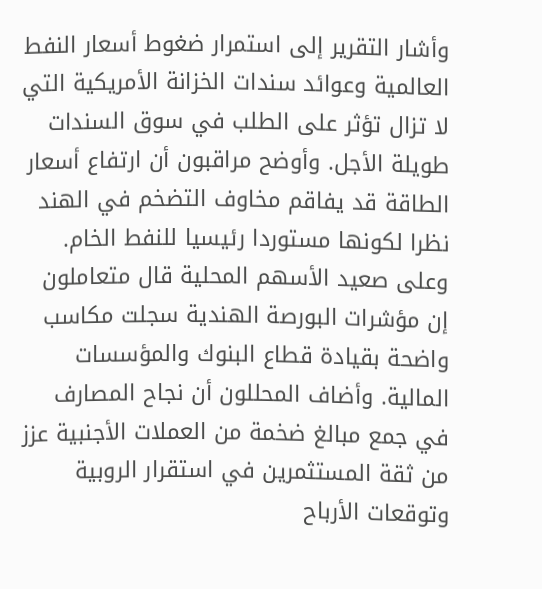وأشار التقرير إلى استمرار ضغوط أسعار النفط العالمية وعوائد سندات الخزانة الأمريكية التي لا تزال تؤثر على الطلب في سوق السندات طويلة الأجل. وأوضح مراقبون أن ارتفاع أسعار الطاقة قد يفاقم مخاوف التضخم في الهند نظرا لكونها مستوردا رئيسيا للنفط الخام.
وعلى صعيد الأسهم المحلية قال متعاملون إن مؤشرات البورصة الهندية سجلت مكاسب واضحة بقيادة قطاع البنوك والمؤسسات المالية. وأضاف المحللون أن نجاح المصارف في جمع مبالغ ضخمة من العملات الأجنبية عزز من ثقة المستثمرين في استقرار الروبية وتوقعات الأرباح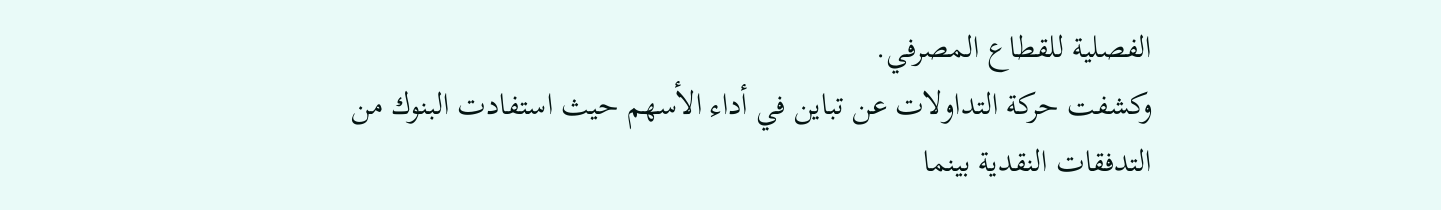الفصلية للقطاع المصرفي.
وكشفت حركة التداولات عن تباين في أداء الأسهم حيث استفادت البنوك من التدفقات النقدية بينما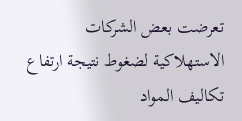تعرضت بعض الشركات الاستهلاكية لضغوط نتيجة ارتفاع تكاليف المواد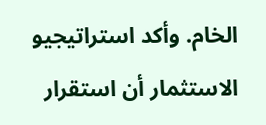الخام. وأكد استراتيجيو الاستثمار أن استقرار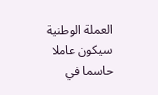العملة الوطنية سيكون عاملا حاسما في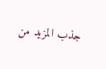جذب المزيد من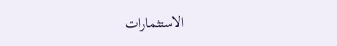الاستثمارات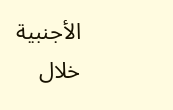الأجنبية خلال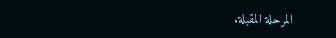المرحلة المقبلة.